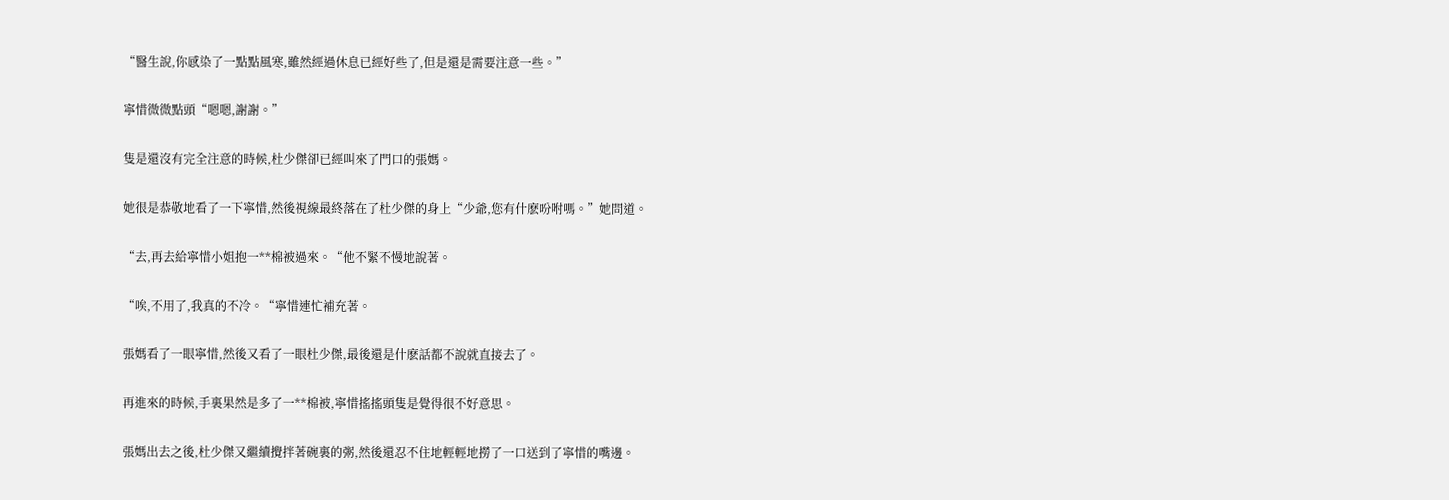“醫生說,你感染了一點點風寒,雖然經過休息已經好些了,但是還是需要注意一些。”

寧惜微微點頭“嗯嗯,謝謝。”

隻是還沒有完全注意的時候,杜少傑卻已經叫來了門口的張媽。

她很是恭敬地看了一下寧惜,然後視線最終落在了杜少傑的身上“少爺,您有什麽吩咐嗎。”她問道。

“去,再去給寧惜小姐抱一**棉被過來。“他不緊不慢地說著。

“唉,不用了,我真的不冷。“寧惜連忙補充著。

張媽看了一眼寧惜,然後又看了一眼杜少傑,最後還是什麽話都不說就直接去了。

再進來的時候,手裏果然是多了一**棉被,寧惜搖搖頭隻是覺得很不好意思。

張媽出去之後,杜少傑又繼續攪拌著碗裏的粥,然後還忍不住地輕輕地撈了一口送到了寧惜的嘴邊。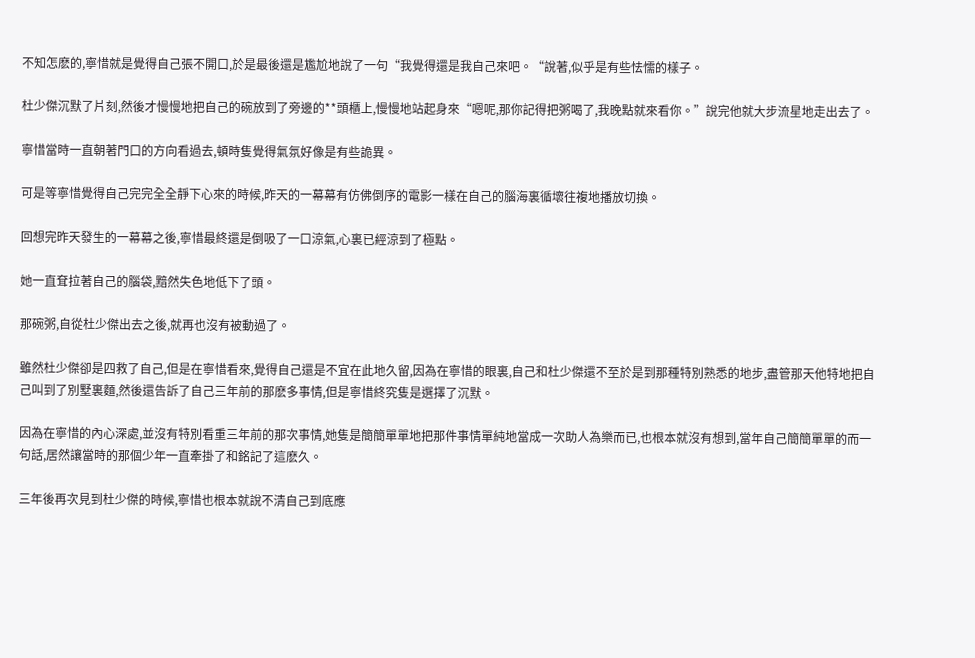不知怎麽的,寧惜就是覺得自己張不開口,於是最後還是尷尬地說了一句“我覺得還是我自己來吧。“說著,似乎是有些怯懦的樣子。

杜少傑沉默了片刻,然後才慢慢地把自己的碗放到了旁邊的**頭櫃上,慢慢地站起身來“嗯呢,那你記得把粥喝了,我晚點就來看你。”說完他就大步流星地走出去了。

寧惜當時一直朝著門口的方向看過去,頓時隻覺得氣氛好像是有些詭異。

可是等寧惜覺得自己完完全全靜下心來的時候,昨天的一幕幕有仿佛倒序的電影一樣在自己的腦海裏循壞往複地播放切換。

回想完昨天發生的一幕幕之後,寧惜最終還是倒吸了一口涼氣,心裏已經涼到了極點。

她一直耷拉著自己的腦袋,黯然失色地低下了頭。

那碗粥,自從杜少傑出去之後,就再也沒有被動過了。

雖然杜少傑卻是四救了自己,但是在寧惜看來,覺得自己還是不宜在此地久留,因為在寧惜的眼裏,自己和杜少傑還不至於是到那種特別熟悉的地步,盡管那天他特地把自己叫到了別墅裏麵,然後還告訴了自己三年前的那麽多事情,但是寧惜終究隻是選擇了沉默。

因為在寧惜的內心深處,並沒有特別看重三年前的那次事情,她隻是簡簡單單地把那件事情單純地當成一次助人為樂而已,也根本就沒有想到,當年自己簡簡單單的而一句話,居然讓當時的那個少年一直牽掛了和銘記了這麽久。

三年後再次見到杜少傑的時候,寧惜也根本就說不清自己到底應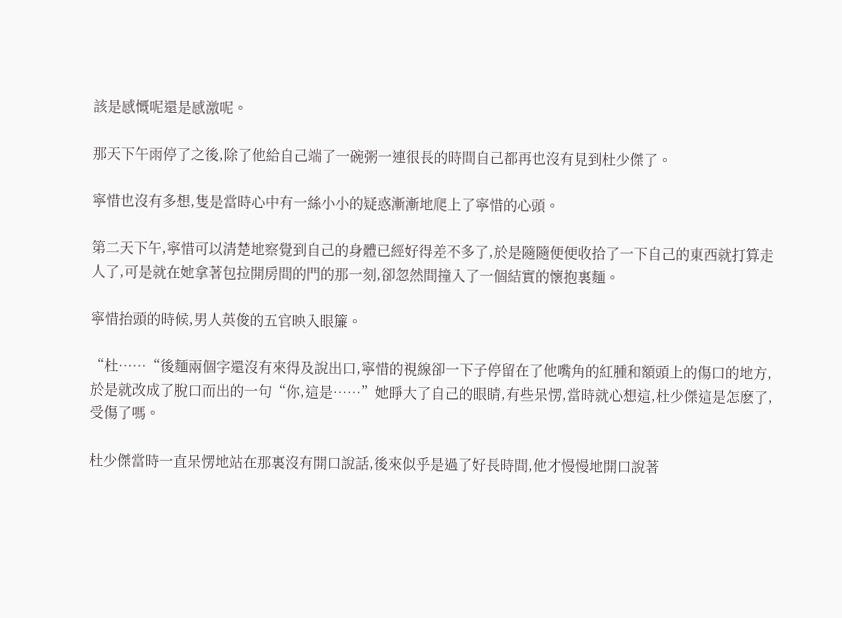該是感慨呢還是感激呢。

那天下午雨停了之後,除了他給自己端了一碗粥一連很長的時間自己都再也沒有見到杜少傑了。

寧惜也沒有多想,隻是當時心中有一絲小小的疑惑漸漸地爬上了寧惜的心頭。

第二天下午,寧惜可以清楚地察覺到自己的身體已經好得差不多了,於是隨隨便便收拾了一下自己的東西就打算走人了,可是就在她拿著包拉開房間的門的那一刻,卻忽然間撞入了一個結實的懷抱裏麵。

寧惜抬頭的時候,男人英俊的五官映入眼簾。

“杜……“後麵兩個字還沒有來得及說出口,寧惜的視線卻一下子停留在了他嘴角的紅腫和額頭上的傷口的地方,於是就改成了脫口而出的一句“你,這是……”她睜大了自己的眼睛,有些呆愣,當時就心想這,杜少傑這是怎麽了,受傷了嗎。

杜少傑當時一直呆愣地站在那裏沒有開口說話,後來似乎是過了好長時間,他才慢慢地開口說著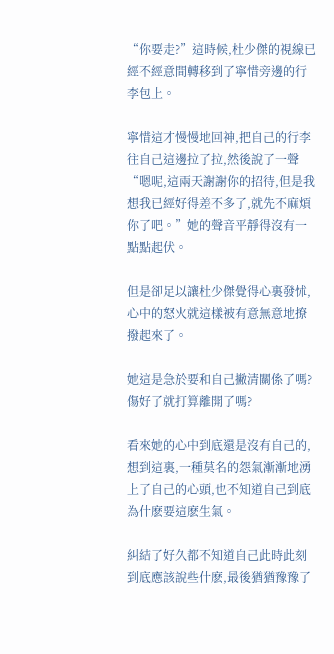“你要走?”這時候,杜少傑的視線已經不經意間轉移到了寧惜旁邊的行李包上。

寧惜這才慢慢地回神,把自己的行李往自己這邊拉了拉,然後說了一聲“嗯呢,這兩天謝謝你的招待,但是我想我已經好得差不多了,就先不麻煩你了吧。”她的聲音平靜得沒有一點點起伏。

但是卻足以讓杜少傑覺得心裏發怵,心中的怒火就這樣被有意無意地撩撥起來了。

她這是急於要和自己撇清關係了嗎?傷好了就打算離開了嗎?

看來她的心中到底還是沒有自己的,想到這裏,一種莫名的怨氣漸漸地湧上了自己的心頭,也不知道自己到底為什麽要這麽生氣。

糾結了好久都不知道自己此時此刻到底應該說些什麽,最後猶猶豫豫了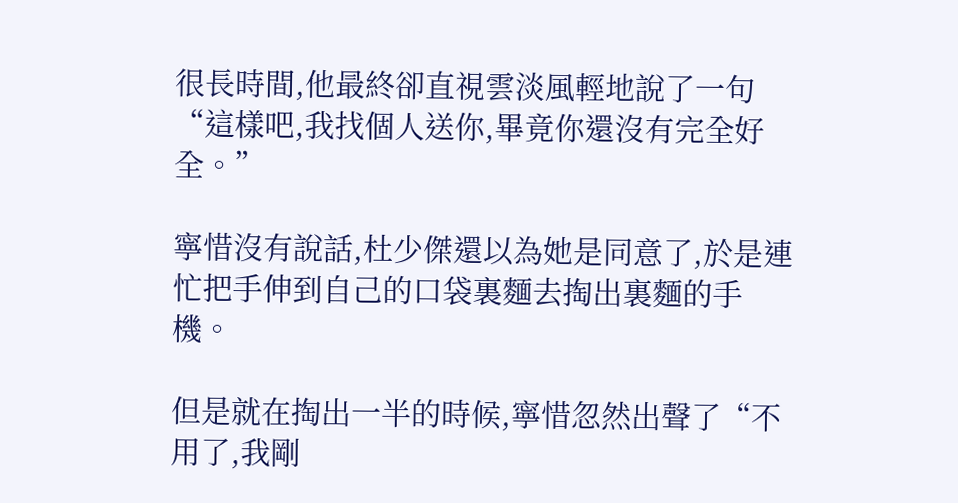很長時間,他最終卻直視雲淡風輕地說了一句“這樣吧,我找個人送你,畢竟你還沒有完全好全。”

寧惜沒有說話,杜少傑還以為她是同意了,於是連忙把手伸到自己的口袋裏麵去掏出裏麵的手機。

但是就在掏出一半的時候,寧惜忽然出聲了“不用了,我剛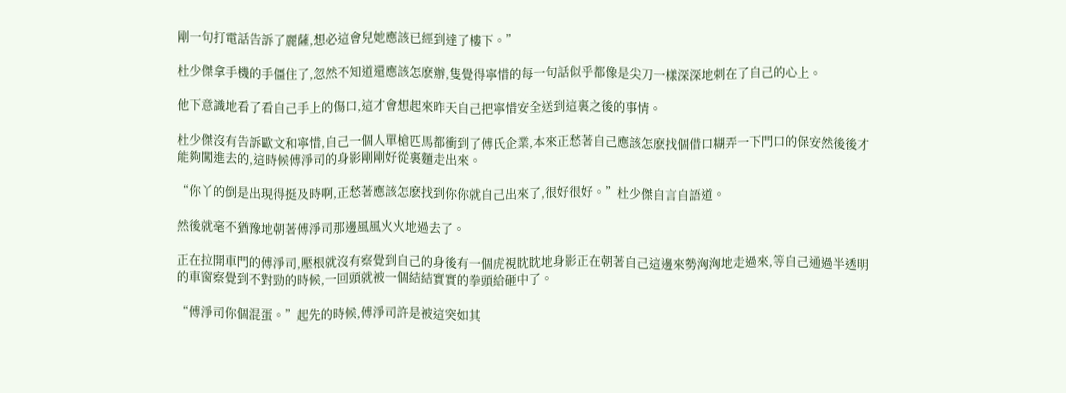剛一句打電話告訴了麗薩,想必這會兒她應該已經到達了樓下。”

杜少傑拿手機的手僵住了,忽然不知道還應該怎麽辦,隻覺得寧惜的每一句話似乎都像是尖刀一樣深深地刺在了自己的心上。

他下意識地看了看自己手上的傷口,這才會想起來昨天自己把寧惜安全送到這裏之後的事情。

杜少傑沒有告訴歐文和寧惜,自己一個人單槍匹馬都衝到了傅氏企業,本來正愁著自己應該怎麽找個借口糊弄一下門口的保安然後後才能夠闖進去的,這時候傅淨司的身影剛剛好從裏麵走出來。

“你丫的倒是出現得挺及時啊,正愁著應該怎麽找到你你就自己出來了,很好很好。”杜少傑自言自語道。

然後就毫不猶豫地朝著傅淨司那邊風風火火地過去了。

正在拉開車門的傅淨司,壓根就沒有察覺到自己的身後有一個虎視眈眈地身影正在朝著自己這邊來勢洶洶地走過來,等自己通過半透明的車窗察覺到不對勁的時候,一回頭就被一個結結實實的拳頭給砸中了。

“傅淨司你個混蛋。”起先的時候,傅淨司許是被這突如其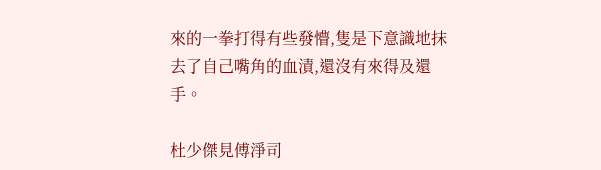來的一拳打得有些發懵,隻是下意識地抹去了自己嘴角的血漬,還沒有來得及還手。

杜少傑見傅淨司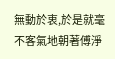無動於衷,於是就毫不客氣地朝著傅淨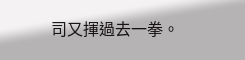司又揮過去一拳。